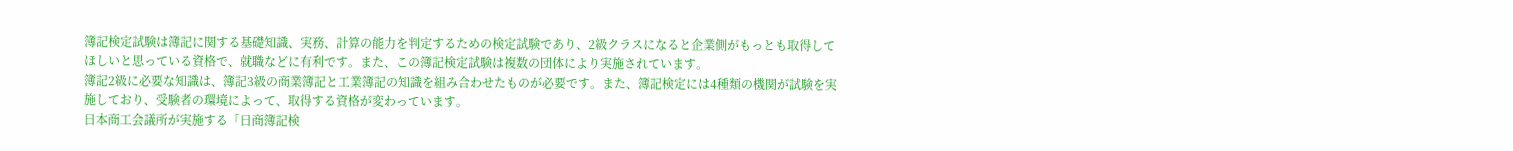簿記検定試験は簿記に関する基礎知識、実務、計算の能力を判定するための検定試験であり、2級クラスになると企業側がもっとも取得してほしいと思っている資格で、就職などに有利です。また、この簿記検定試験は複数の団体により実施されています。
簿記2級に必要な知識は、簿記3級の商業簿記と工業簿記の知識を組み合わせたものが必要です。また、簿記検定には4種類の機関が試験を実施しており、受験者の環境によって、取得する資格が変わっています。
日本商工会議所が実施する「日商簿記検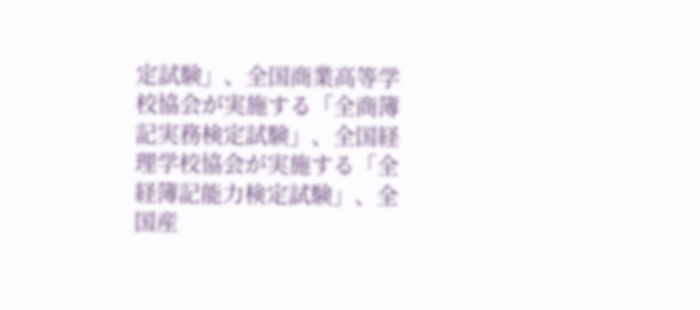定試験」、全国商業高等学校協会が実施する「全商簿記実務検定試験」、全国経理学校協会が実施する「全経簿記能力検定試験」、全国産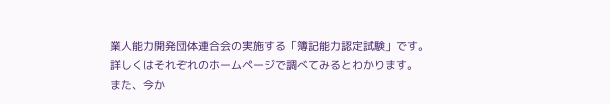業人能力開発団体連合会の実施する「簿記能力認定試験」です。
詳しくはそれぞれのホームページで調べてみるとわかります。
また、今か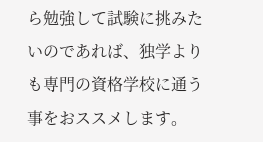ら勉強して試験に挑みたいのであれば、独学よりも専門の資格学校に通う事をおススメします。